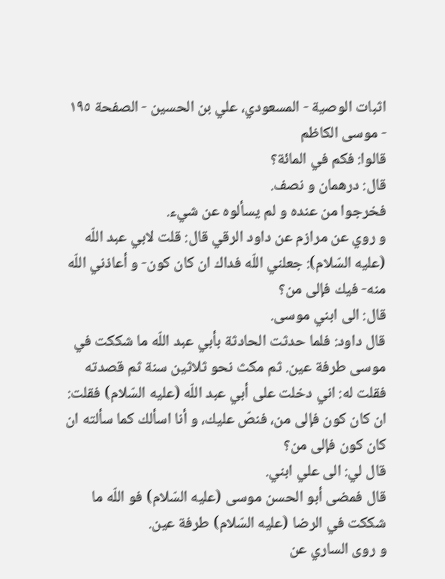اثبات الوصية - المسعودي، علي بن الحسين - الصفحة ١٩٥ - موسى الكاظم
قالوا: فكم في المائة؟
قال: درهمان و نصف.
فخرجوا من عنده و لم يسألوه عن شيء.
و روي عن مرازم عن داود الرقي قال: قلت لابي عبد اللّه (عليه السّلام): جعلني اللّه فداك ان كان كون- و أعاذني اللّه منه- فيك فإلى من؟
قال: الى ابني موسى.
قال داود: فلما حدثت الحادثة بأبي عبد اللّه ما شككت في موسى طرفة عين. ثم مكث نحو ثلاثين سنة ثم قصدته فقلت له: اني دخلت على أبي عبد اللّه (عليه السّلام) فقلت: ان كان كون فإلى من، فنصّ عليك، و أنا اسألك كما سألته ان كان كون فإلى من؟
قال لي: الى علي ابني.
قال فمضى أبو الحسن موسى (عليه السّلام) فو اللّه ما شككت في الرضا (عليه السّلام) طرفة عين.
و روى الساري عن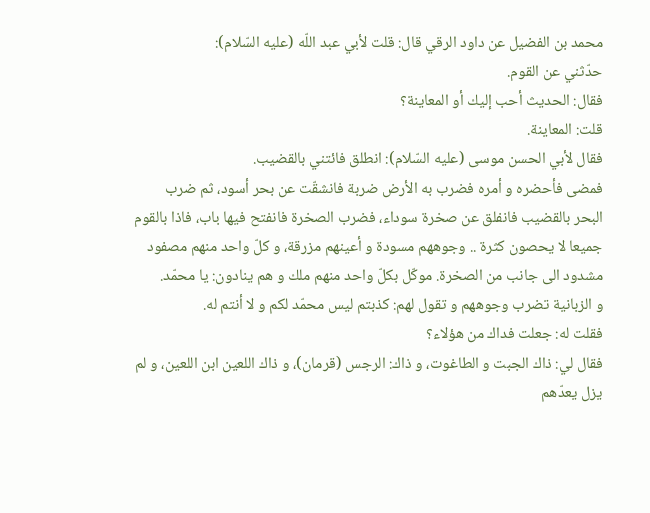محمد بن الفضيل عن داود الرقي قال: قلت لأبي عبد اللّه (عليه السّلام):
حدّثني عن القوم.
فقال: الحديث أحب إليك أو المعاينة؟
قلت: المعاينة.
فقال لأبي الحسن موسى (عليه السّلام): انطلق فائتني بالقضيب.
فمضى فأحضره و أمره فضرب به الأرض ضربة فانشقّت عن بحر أسود، ثم ضرب البحر بالقضيب فانفلق عن صخرة سوداء، فضرب الصخرة فانفتح فيها باب، فاذا بالقوم جميعا لا يحصون كثرة .. وجوههم مسودة و أعينهم مزرقة، و كلّ واحد منهم مصفود مشدود الى جانب من الصخرة. موكّل بكلّ واحد منهم ملك و هم ينادون: يا محمّد.
و الزبانية تضرب وجوههم و تقول لهم: كذبتم ليس محمّد لكم و لا أنتم له.
فقلت له: جعلت فداك من هؤلاء؟
فقال لي: ذاك الجبت و الطاغوت، و ذاك: الرجس (قرمان)، و ذاك اللعين ابن اللعين، و لم يزل يعدّهم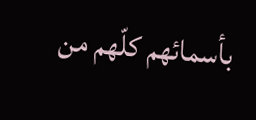بأسمائهم كلّهم من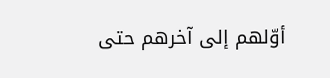أوّلهم إلى آخرهم حتى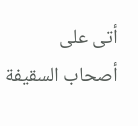أتى على أصحاب السقيفة